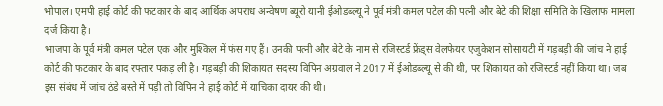भोपाल। एमपी हाई कोर्ट की फटकार के बाद आर्थिक अपराध अन्वेषण ब्यूरो यानी ईओडब्ल्यू ने पूर्व मंत्री कमल पटेल की पत्नी और बेटे की शिक्षा समिति के खिलाफ मामला दर्ज किया है।
भाजपा के पूर्व मंत्री कमल पटेल एक और मुश्किल में फंस गए हैं। उनकी पत्नी और बेटे के नाम से रजिस्टर्ड फ्रेंड्स वेलफेयर एजुकेशन सोसायटी में गड़बड़ी की जांच ने हाई कोर्ट की फटकार के बाद रफ्तार पकड़ ली है। गड़बड़ी की शिकायत सदस्य विपिन अग्रवाल ने 2017 में ईओडब्ल्यू से की थी, पर शिकायत को रजिस्टर्ड नहीं किया था। जब इस संबंध में जांच ठंडे बस्ते में पड़ी तो विपिन ने हाई कोर्ट में याचिका दायर की थी।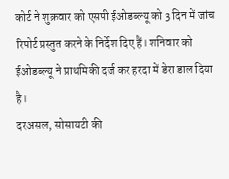कोर्ट ने शुक्रवार को एसपी ईओडब्ल्यू को 3 दिन में जांच रिपोर्ट प्रस्तुत करने के निर्देश दिए हैं। शनिवार को ईओडब्ल्यू ने प्राथमिकी दर्ज कर हरदा में डेरा डाल दिया है।
दरअसल, सोसायटी की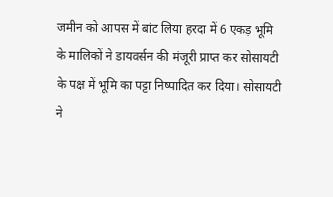जमीन को आपस में बांट लिया हरदा में 6 एकड़ भूमि के मालिकों ने डायवर्सन की मंजूरी प्राप्त कर सोसायटी के पक्ष में भूमि का पट्टा निष्पादित कर दिया। सोसायटी ने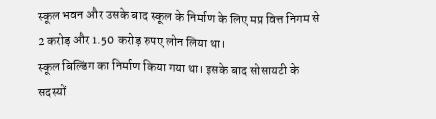स्कूल भवन और उसके बाद स्कूल के निर्माण के लिए मप्र वित्त निगम से 2 करोड़ और 1.50 करोड़ रुपए लोन लिया था।
स्कूल बिल्डिंग का निर्माण किया गया था। इसके बाद सोसायटी के सदस्यों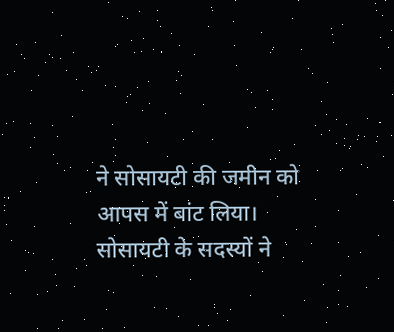ने सोसायटी की जमीन को आपस में बांट लिया। सोसायटी के सदस्यों ने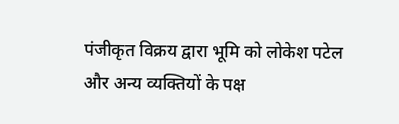पंजीकृत विक्रय द्वारा भूमि को लोकेश पटेल और अन्य व्यक्तियों के पक्ष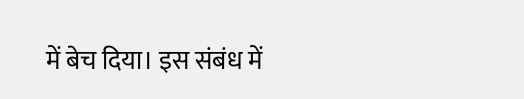में बेच दिया। इस संबंध में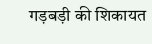गड़बड़ी की शिकायत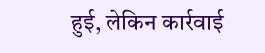हुई, लेकिन कार्रवाई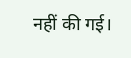नहीं की गई।